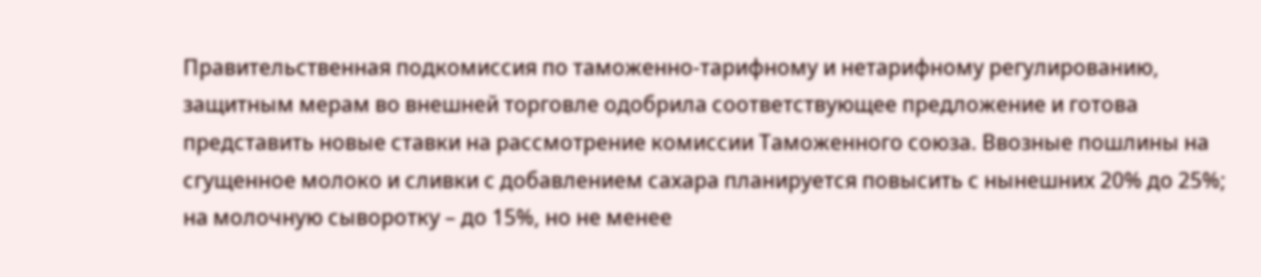Правительственная подкомиссия по таможенно-тарифному и нетарифному регулированию, защитным мерам во внешней торговле одобрила соответствующее предложение и готова представить новые ставки на рассмотрение комиссии Таможенного союза. Ввозные пошлины на сгущенное молоко и сливки с добавлением сахара планируется повысить с нынешних 20% до 25%; на молочную сыворотку – до 15%, но не менее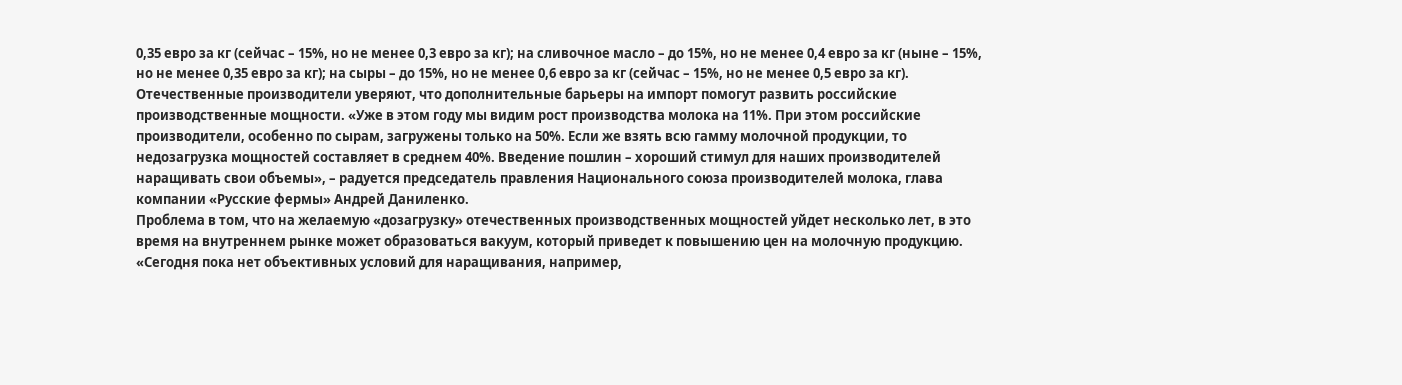0,35 евро за кг (сейчас – 15%, но не менее 0,3 евро за кг); на сливочное масло – до 15%, но не менее 0,4 евро за кг (ныне – 15%, но не менее 0,35 евро за кг); на сыры – до 15%, но не менее 0,6 евро за кг (сейчас – 15%, но не менее 0,5 евро за кг).
Отечественные производители уверяют, что дополнительные барьеры на импорт помогут развить российские производственные мощности. «Уже в этом году мы видим рост производства молока на 11%. При этом российские производители, особенно по сырам, загружены только на 50%. Если же взять всю гамму молочной продукции, то недозагрузка мощностей составляет в среднем 40%. Введение пошлин – хороший стимул для наших производителей наращивать свои объемы», – радуется председатель правления Национального союза производителей молока, глава компании «Русские фермы» Андрей Даниленко.
Проблема в том, что на желаемую «дозагрузку» отечественных производственных мощностей уйдет несколько лет, в это время на внутреннем рынке может образоваться вакуум, который приведет к повышению цен на молочную продукцию. «Сегодня пока нет объективных условий для наращивания, например,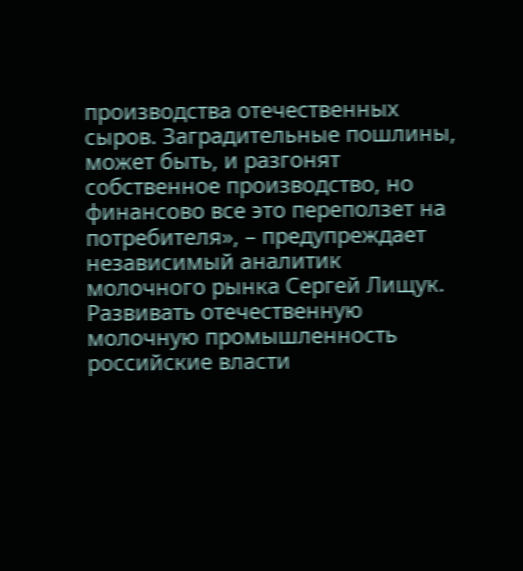производства отечественных сыров. Заградительные пошлины, может быть, и разгонят собственное производство, но финансово все это переползет на потребителя», – предупреждает независимый аналитик молочного рынка Сергей Лищук.
Развивать отечественную молочную промышленность российские власти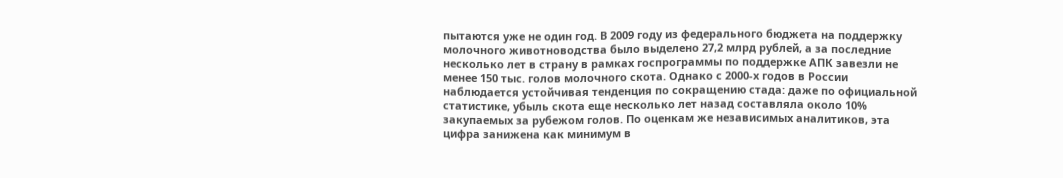пытаются уже не один год. В 2009 году из федерального бюджета на поддержку молочного животноводства было выделено 27,2 млрд рублей, а за последние несколько лет в страну в рамках госпрограммы по поддержке АПК завезли не менее 150 тыс. голов молочного скота. Однако с 2000-х годов в России наблюдается устойчивая тенденция по сокращению стада: даже по официальной статистике, убыль скота еще несколько лет назад составляла около 10% закупаемых за рубежом голов. По оценкам же независимых аналитиков, эта цифра занижена как минимум в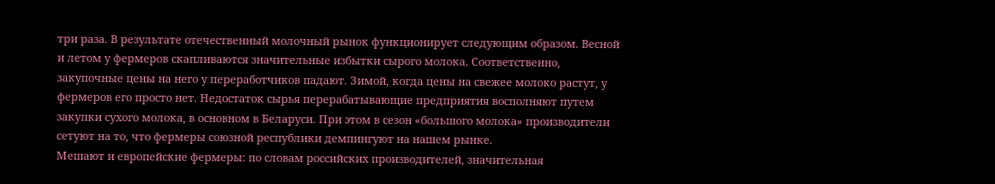три раза. В результате отечественный молочный рынок функционирует следующим образом. Весной и летом у фермеров скапливаются значительные избытки сырого молока. Соответственно, закупочные цены на него у переработчиков падают. Зимой, когда цены на свежее молоко растут, у фермеров его просто нет. Недостаток сырья перерабатывающие предприятия восполняют путем закупки сухого молока, в основном в Беларуси. При этом в сезон «большого молока» производители сетуют на то, что фермеры союзной республики демпингуют на нашем рынке.
Мешают и европейские фермеры: по словам российских производителей, значительная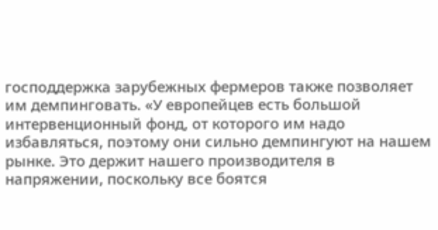господдержка зарубежных фермеров также позволяет им демпинговать. «У европейцев есть большой интервенционный фонд, от которого им надо избавляться, поэтому они сильно демпингуют на нашем рынке. Это держит нашего производителя в напряжении, поскольку все боятся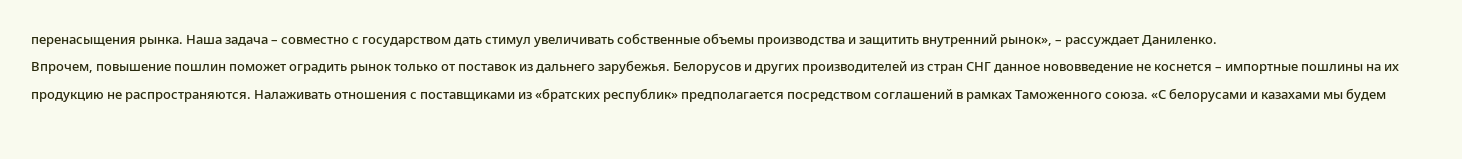перенасыщения рынка. Наша задача – совместно с государством дать стимул увеличивать собственные объемы производства и защитить внутренний рынок», – рассуждает Даниленко.
Впрочем, повышение пошлин поможет оградить рынок только от поставок из дальнего зарубежья. Белорусов и других производителей из стран СНГ данное нововведение не коснется – импортные пошлины на их продукцию не распространяются. Налаживать отношения с поставщиками из «братских республик» предполагается посредством соглашений в рамках Таможенного союза. «С белорусами и казахами мы будем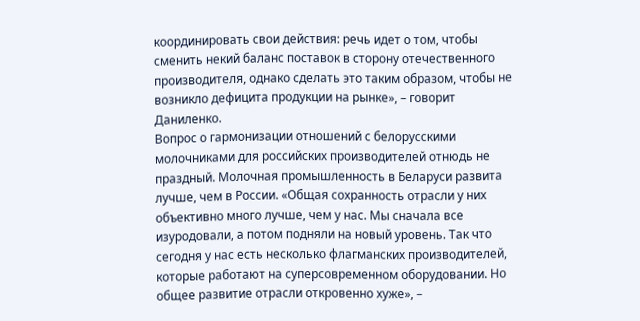координировать свои действия: речь идет о том, чтобы сменить некий баланс поставок в сторону отечественного производителя, однако сделать это таким образом, чтобы не возникло дефицита продукции на рынке», – говорит Даниленко.
Вопрос о гармонизации отношений с белорусскими молочниками для российских производителей отнюдь не праздный. Молочная промышленность в Беларуси развита лучше, чем в России. «Общая сохранность отрасли у них объективно много лучше, чем у нас. Мы сначала все изуродовали, а потом подняли на новый уровень. Так что сегодня у нас есть несколько флагманских производителей, которые работают на суперсовременном оборудовании. Но общее развитие отрасли откровенно хуже», –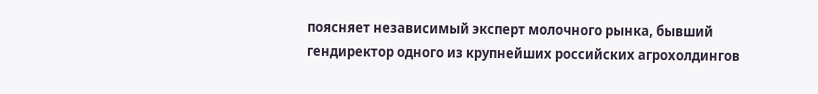поясняет независимый эксперт молочного рынка, бывший гендиректор одного из крупнейших российских агрохолдингов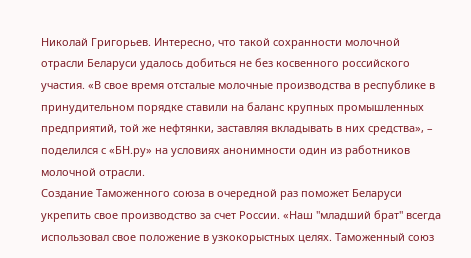Николай Григорьев. Интересно, что такой сохранности молочной отрасли Беларуси удалось добиться не без косвенного российского участия. «В свое время отсталые молочные производства в республике в принудительном порядке ставили на баланс крупных промышленных предприятий, той же нефтянки, заставляя вкладывать в них средства», – поделился с «БН.ру» на условиях анонимности один из работников молочной отрасли.
Создание Таможенного союза в очередной раз поможет Беларуси укрепить свое производство за счет России. «Наш "младший брат" всегда использовал свое положение в узкокорыстных целях. Таможенный союз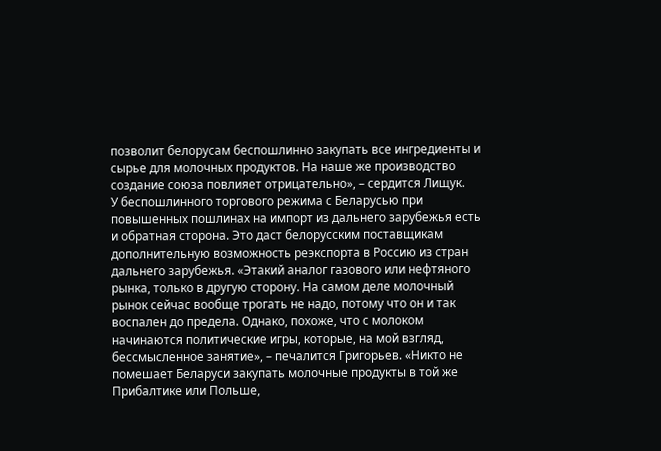позволит белорусам беспошлинно закупать все ингредиенты и сырье для молочных продуктов. На наше же производство создание союза повлияет отрицательно», – сердится Лищук.
У беспошлинного торгового режима с Беларусью при повышенных пошлинах на импорт из дальнего зарубежья есть и обратная сторона. Это даст белорусским поставщикам дополнительную возможность реэкспорта в Россию из стран дальнего зарубежья. «Этакий аналог газового или нефтяного рынка, только в другую сторону. На самом деле молочный рынок сейчас вообще трогать не надо, потому что он и так воспален до предела. Однако, похоже, что с молоком начинаются политические игры, которые, на мой взгляд, бессмысленное занятие», – печалится Григорьев. «Никто не помешает Беларуси закупать молочные продукты в той же Прибалтике или Польше,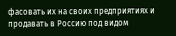фасовать их на своих предприятиях и продавать в Россию под видом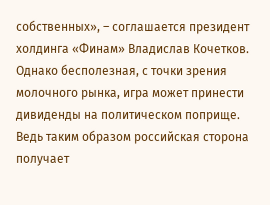собственных», – соглашается президент холдинга «Финам» Владислав Кочетков. Однако бесполезная, с точки зрения молочного рынка, игра может принести дивиденды на политическом поприще. Ведь таким образом российская сторона получает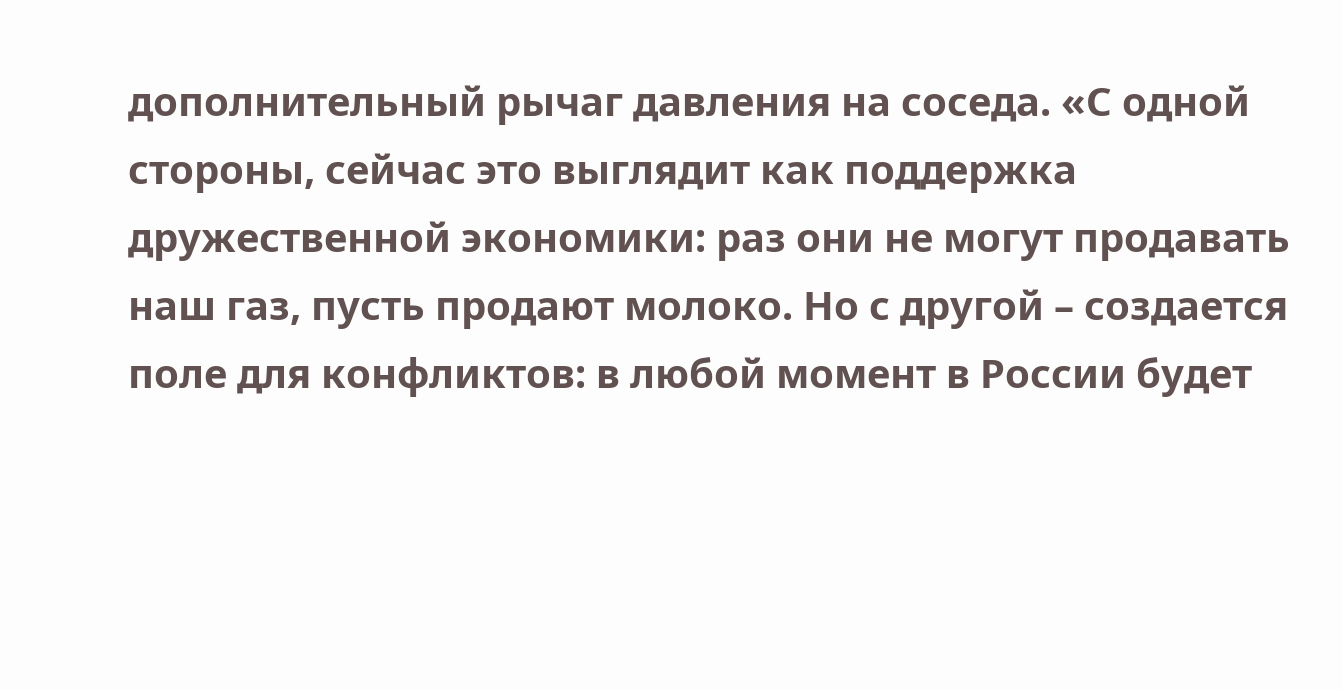дополнительный рычаг давления на соседа. «С одной стороны, сейчас это выглядит как поддержка дружественной экономики: раз они не могут продавать наш газ, пусть продают молоко. Но с другой – создается поле для конфликтов: в любой момент в России будет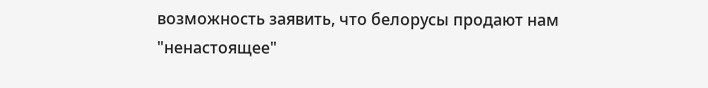возможность заявить, что белорусы продают нам "ненастоящее"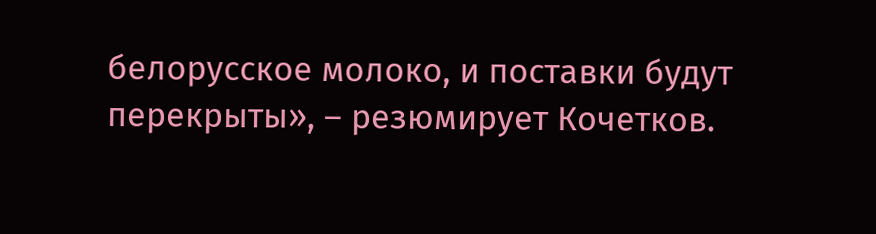белорусское молоко, и поставки будут перекрыты», – резюмирует Кочетков.